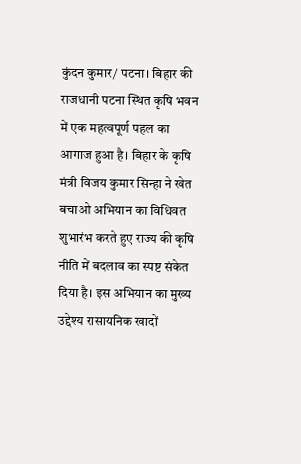कुंदन कुमार/ पटना। बिहार की राजधानी पटना स्थित कृषि भवन में एक महत्वपूर्ण पहल का आगाज हुआ है। बिहार के कृषि मंत्री विजय कुमार सिन्हा ने खेत बचाओ अभियान का विधिवत शुभारंभ करते हुए राज्य की कृषि नीति में बदलाव का स्पष्ट संकेत दिया है। इस अभियान का मुख्य उद्देश्य रासायनिक खादों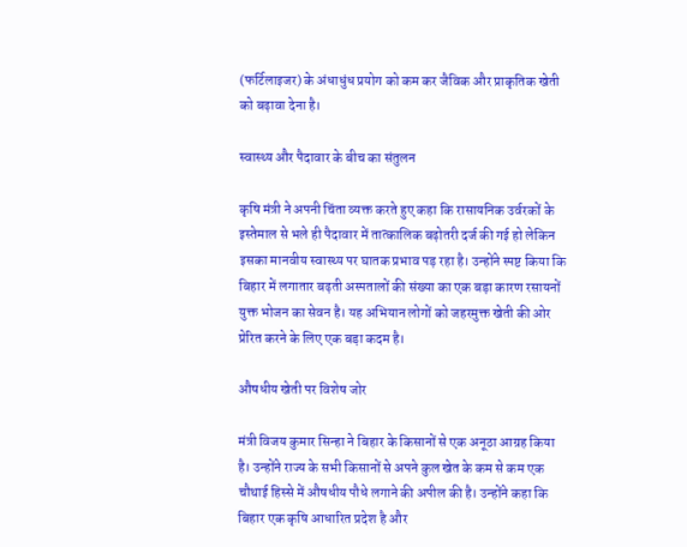(फर्टिलाइजर) के अंधाधुंध प्रयोग को कम कर जैविक और प्राकृतिक खेती को बढ़ावा देना है।

स्वास्थ्य और पैदावार के बीच का संतुलन

कृषि मंत्री ने अपनी चिंता व्यक्त करते हुए कहा कि रासायनिक उर्वरकों के इस्तेमाल से भले ही पैदावार में तात्कालिक बढ़ोतरी दर्ज की गई हो लेकिन इसका मानवीय स्वास्थ्य पर घातक प्रभाव पड़ रहा है। उन्होंने स्पष्ट किया कि बिहार में लगातार बढ़ती अस्पतालों की संख्या का एक बड़ा कारण रसायनों युक्त भोजन का सेवन है। यह अभियान लोगों को जहरमुक्त खेती की ओर प्रेरित करने के लिए एक बड़ा कदम है।

औषधीय खेती पर विशेष जोर

मंत्री विजय कुमार सिन्हा ने बिहार के किसानों से एक अनूठा आग्रह किया है। उन्होंने राज्य के सभी किसानों से अपने कुल खेत के कम से कम एक चौथाई हिस्से में औषधीय पौधे लगाने की अपील की है। उन्होंने कहा कि बिहार एक कृषि आधारित प्रदेश है और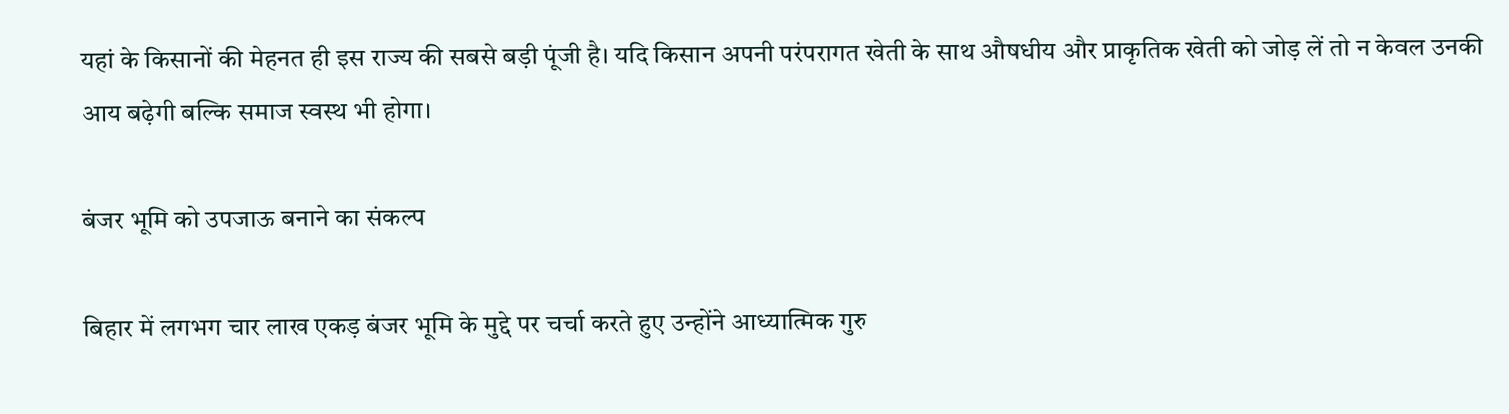यहां के किसानों की मेहनत ही इस राज्य की सबसे बड़ी पूंजी है। यदि किसान अपनी परंपरागत खेती के साथ औषधीय और प्राकृतिक खेती को जोड़ लें तो न केवल उनकी आय बढ़ेगी बल्कि समाज स्वस्थ भी होगा।

बंजर भूमि को उपजाऊ बनाने का संकल्प

बिहार में लगभग चार लाख एकड़ बंजर भूमि के मुद्दे पर चर्चा करते हुए उन्होंने आध्यात्मिक गुरु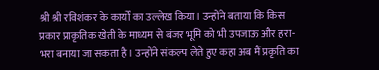श्री श्री रविशंकर के कार्यों का उल्लेख किया। उन्होंने बताया कि किस प्रकार प्राकृतिक खेती के माध्यम से बंजर भूमि को भी उपजाऊ और हरा-भरा बनाया जा सकता है। उन्होंने संकल्प लेते हुए कहा अब मैं प्रकृति का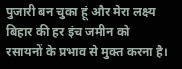पुजारी बन चुका हूं और मेरा लक्ष्य बिहार की हर इंच जमीन को रसायनों के प्रभाव से मुक्त करना है।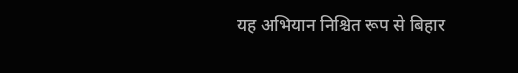यह अभियान निश्चित रूप से बिहार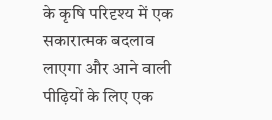के कृषि परिदृश्य में एक सकारात्मक बदलाव लाएगा और आने वाली पीढ़ियों के लिए एक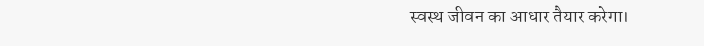स्वस्थ जीवन का आधार तैयार करेगा।